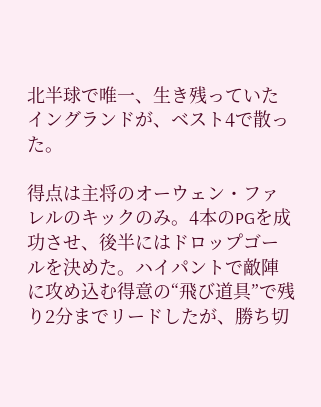北半球で唯一、生き残っていたイングランドが、ベスト4で散った。

得点は主将のオーウェン・ファレルのキックのみ。4本のPGを成功させ、後半にはドロップゴールを決めた。ハイパントで敵陣に攻め込む得意の“飛び道具”で残り2分までリードしたが、勝ち切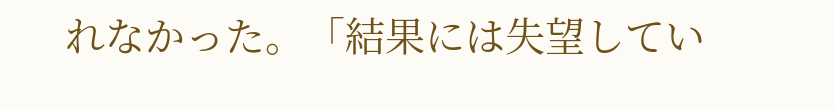れなかった。「結果には失望してい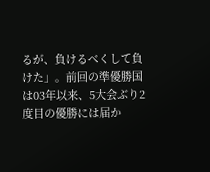るが、負けるべくして負けた」。前回の準優勝国は03年以来、5大会ぶり2度目の優勝には届か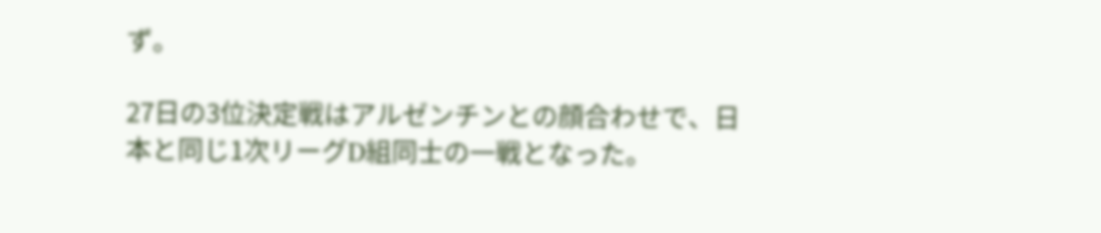ず。

27日の3位決定戦はアルゼンチンとの顔合わせで、日本と同じ1次リーグD組同士の一戦となった。